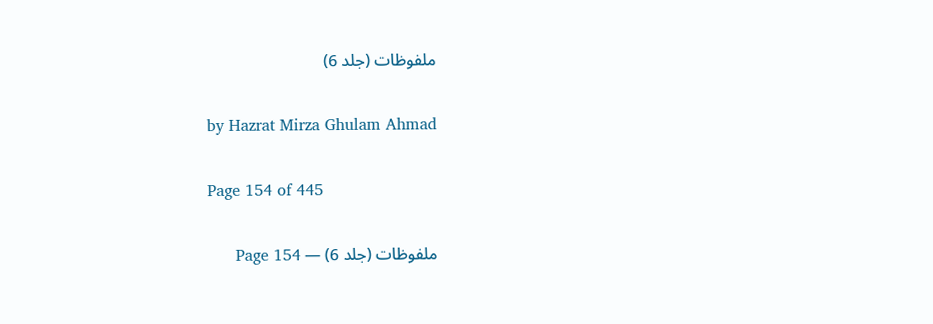ملفوظات (جلد 6)

by Hazrat Mirza Ghulam Ahmad

Page 154 of 445

ملفوظات (جلد 6) — Page 154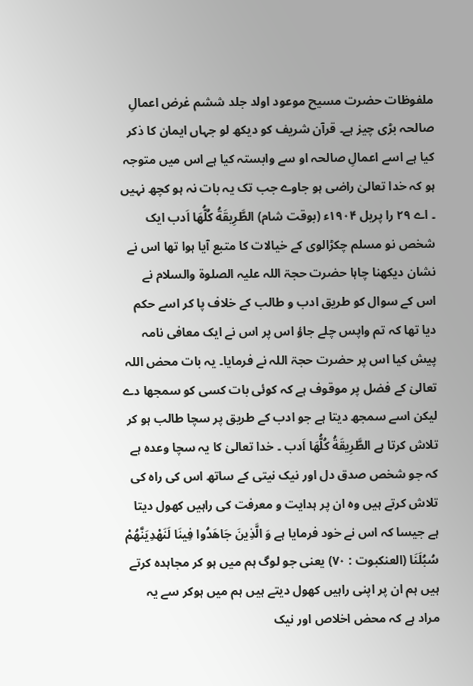ملفوظات حضرت مسیح موعود اولد جلد ششم غرض اعمالِ صالحہ بڑی چیز ہے۔ قرآن شریف کو دیکھ لو جہاں ایمان کا ذکر کیا ہے اسے اعمالِ صالحہ او سے وابستہ کیا ہے اس میں متوجہ ہو کہ خدا تعالیٰ راضی ہو جاوے جب تک یہ بات نہ ہو کچھ نہیں ۔ اے ۲۹ را پریل ۱۹۰۴ء (بوقت شام) الطَّرِيقَةُ كُلُّهَا اَدب ایک شخص نو مسلم چکڑالوی کے خیالات کا متبع آیا ہوا تھا اس نے نشان دیکھنا چاہا حضرت حجۃ اللہ علیہ الصلوۃ والسلام نے اس کے سوال کو طریق ادب و طالب کے خلاف پا کر اسے حکم دیا تھا کہ تم واپس چلے جاؤ اس پر اس نے ایک معافی نامہ پیش کیا اس پر حضرت حجۃ اللہ نے فرمایا۔ یہ بات محض اللہ تعالیٰ کے فضل پر موقوف ہے کہ کوئی بات کسی کو سمجھا دے لیکن اسے سمجھ دیتا ہے جو ادب کے طریق پر سچا طالب ہو کر تلاش کرتا ہے الطَّرِيقَةُ كُلُّهَا اَدب ۔ خدا تعالیٰ کا یہ سچا وعدہ ہے کہ جو شخص صدق دل اور نیک نیتی کے ساتھ اس کی راہ کی تلاش کرتے ہیں وہ ان پر ہدایت و معرفت کی راہیں کھول دیتا ہے جیسا کہ اس نے خود فرمایا ہے وَ الَّذِينَ جَاهَدُوا فِينَا لَنَهْدِيَنَّهُمْ سُبُلَنَا (العنكبوت : ٧٠) یعنی جو لوگ ہم میں ہو کر مجاہدہ کرتے ہیں ہم ان پر اپنی راہیں کھول دیتے ہیں ہم میں ہوکر سے یہ مراد ہے کہ محض اخلاص اور نیک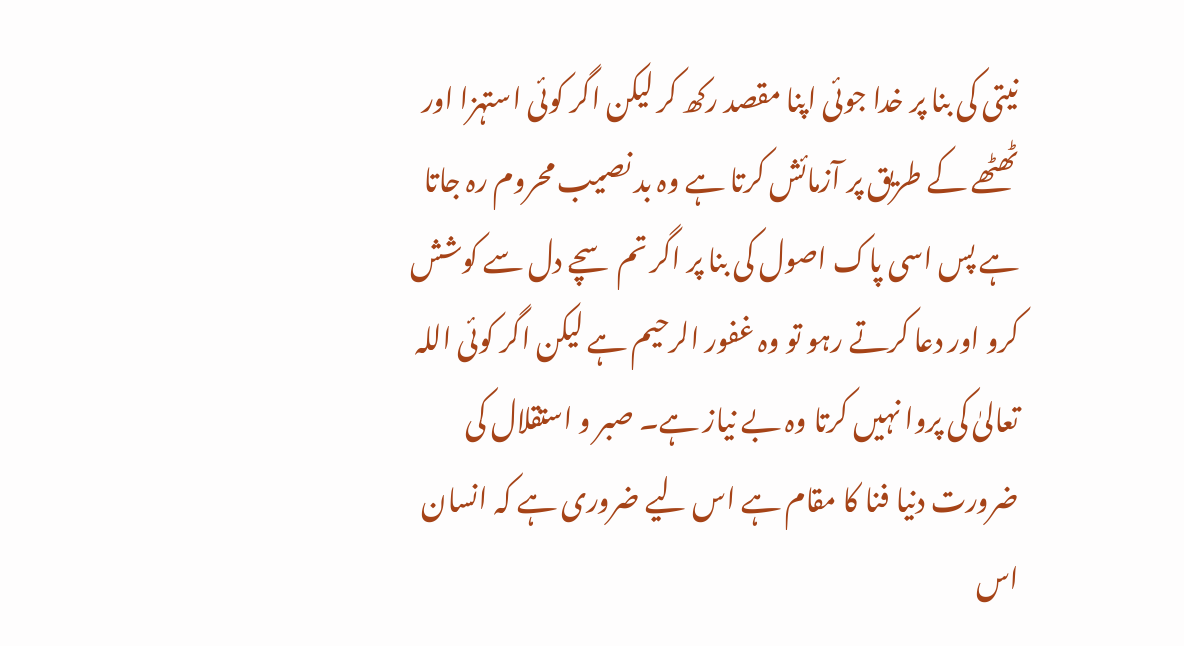نیتی کی بنا پر خدا جوئی اپنا مقصد رکھ کر لیکن اگر کوئی استہزا اور ٹھٹھے کے طریق پر آزمائش کرتا ہے وہ بد نصیب محروم رہ جاتا ہے پس اسی پاک اصول کی بنا پر اگر تم سچے دل سے کوشش کرو اور دعا کرتے رہو تو وہ غفور الرحیم ہے لیکن اگر کوئی اللہ تعالیٰ کی پروا نہیں کرتا وہ بے نیاز ہے۔ صبر و استقلال کی ضرورت دنیا فنا کا مقام ہے اس لیے ضروری ہے کہ انسان اس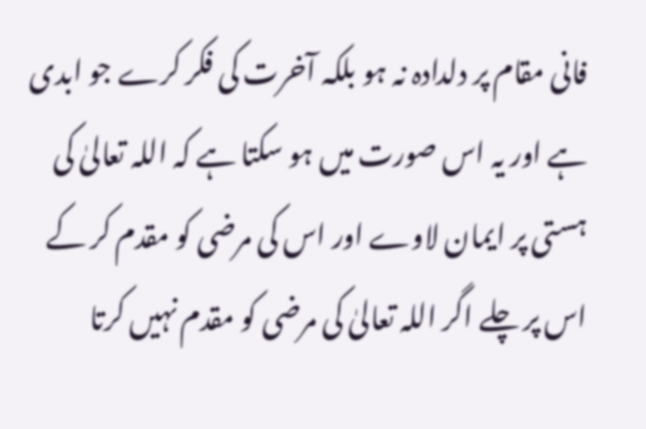فانی مقام پر دلدادہ نہ ہو بلکہ آخرت کی فکر کرے جو ابدی ہے اور یہ اس صورت میں ہو سکتا ہے کہ اللہ تعالیٰ کی ہستی پر ایمان لاوے اور اس کی مرضی کو مقدم کر کے اس پر چلے اگر اللہ تعالیٰ کی مرضی کو مقدم نہیں کرتا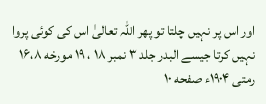اور اس پر نہیں چلتا تو پھر اللہ تعالیٰ اس کی کوئی پروا نہیں کرتا جیسے البدر جلد ۳ نمبر ۱۸ ، ۱۹ مورخه ۱۶،۸ رمتی ۱۹۰۴ء صفحه ۱۰